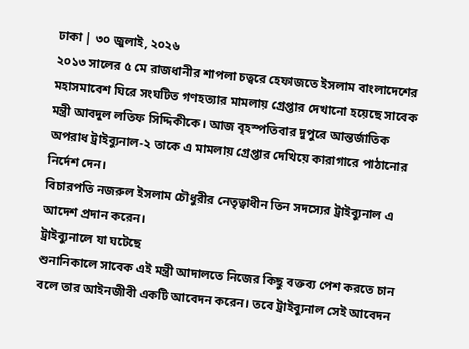ঢাকা | ৩০ জুলাই, ২০২৬
২০১৩ সালের ৫ মে রাজধানীর শাপলা চত্বরে হেফাজতে ইসলাম বাংলাদেশের মহাসমাবেশ ঘিরে সংঘটিত গণহত্যার মামলায় গ্রেপ্তার দেখানো হয়েছে সাবেক মন্ত্রী আবদুল লতিফ সিদ্দিকীকে। আজ বৃহস্পতিবার দুপুরে আন্তর্জাতিক অপরাধ ট্রাইব্যুনাল-২ তাকে এ মামলায় গ্রেপ্তার দেখিয়ে কারাগারে পাঠানোর নির্দেশ দেন।
বিচারপতি নজরুল ইসলাম চৌধুরীর নেতৃত্বাধীন তিন সদস্যের ট্রাইব্যুনাল এ আদেশ প্রদান করেন।
ট্রাইব্যুনালে যা ঘটেছে
শুনানিকালে সাবেক এই মন্ত্রী আদালতে নিজের কিছু বক্তব্য পেশ করতে চান বলে তার আইনজীবী একটি আবেদন করেন। তবে ট্রাইব্যুনাল সেই আবেদন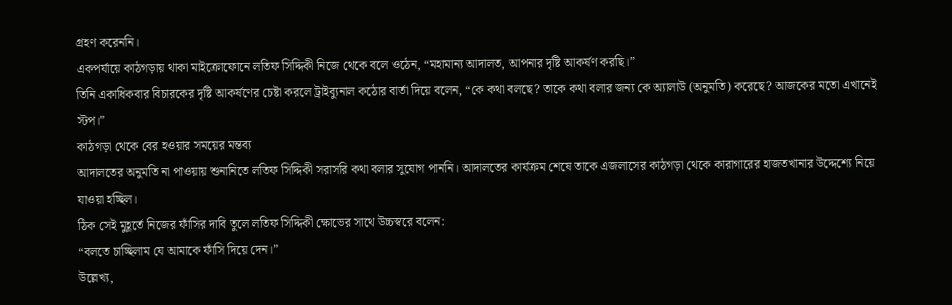গ্রহণ করেননি।
একপর্যায়ে কাঠগড়ায় থাকা মাইক্রোফোনে লতিফ সিদ্দিকী নিজে থেকে বলে ওঠেন, “মহামান্য আদালত, আপনার দৃষ্টি আকর্ষণ করছি।”
তিনি একাধিকবার বিচারকের দৃষ্টি আকর্ষণের চেষ্টা করলে ট্রাইব্যুনাল কঠোর বার্তা দিয়ে বলেন, “কে কথা বলছে? তাকে কথা বলার জন্য কে অ্যালাউ (অনুমতি) করেছে? আজকের মতো এখানেই স্টপ।”
কাঠগড়া থেকে বের হওয়ার সময়ের মন্তব্য
আদালতের অনুমতি না পাওয়ায় শুনানিতে লতিফ সিদ্দিকী সরাসরি কথা বলার সুযোগ পাননি। আদালতের কার্যক্রম শেষে তাকে এজলাসের কাঠগড়া থেকে কারাগারের হাজতখানার উদ্দেশ্যে নিয়ে যাওয়া হচ্ছিল।
ঠিক সেই মুহূর্তে নিজের ফাঁসির দাবি তুলে লতিফ সিদ্দিকী ক্ষোভের সাথে উচ্চস্বরে বলেন:
“বলতে চাচ্ছিলাম যে আমাকে ফাঁসি দিয়ে দেন।”
উল্লেখ্য,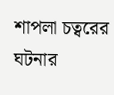শাপলা চত্বরের ঘটনার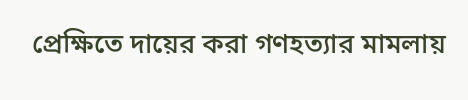প্রেক্ষিতে দায়ের করা গণহত্যার মামলায়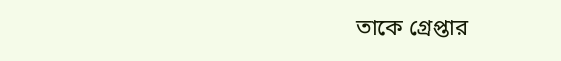তাকে গ্রেপ্তার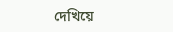দেখিয়ে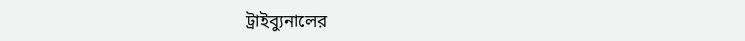ট্রাইব্যুনালের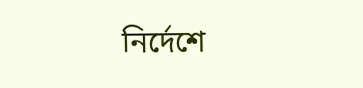নির্দেশে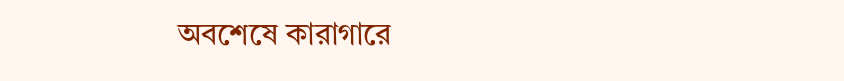অবশেষে কারাগারে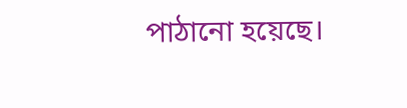পাঠানো হয়েছে।